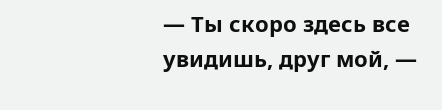— Ты скоро здесь все увидишь, друг мой, —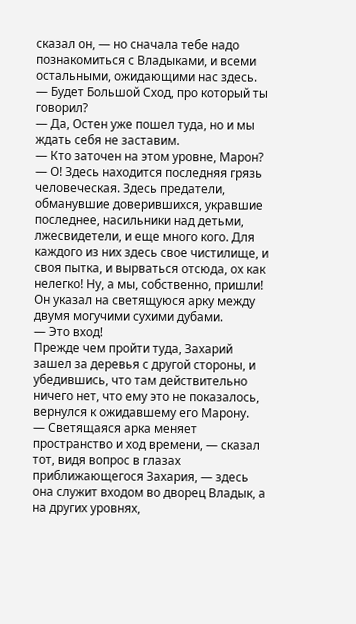сказал он, — но сначала тебе надо познакомиться с Владыками, и всеми остальными, ожидающими нас здесь.
— Будет Большой Сход, про который ты говорил?
— Да, Остен уже пошел туда, но и мы ждать себя не заставим.
— Кто заточен на этом уровне, Марон?
— О! Здесь находится последняя грязь человеческая. Здесь предатели, обманувшие доверившихся, укравшие последнее, насильники над детьми, лжесвидетели, и еще много кого. Для каждого из них здесь свое чистилище, и своя пытка, и вырваться отсюда, ох как нелегко! Ну, а мы, собственно, пришли!
Он указал на светящуюся арку между двумя могучими сухими дубами.
— Это вход!
Прежде чем пройти туда, Захарий зашел за деревья с другой стороны, и убедившись, что там действительно ничего нет, что ему это не показалось, вернулся к ожидавшему его Марону.
— Светящаяся арка меняет пространство и ход времени, — сказал тот, видя вопрос в глазах приближающегося Захария, — здесь она служит входом во дворец Владык, а на других уровнях,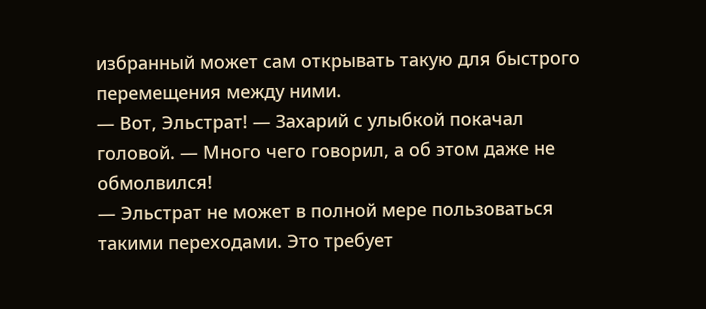избранный может сам открывать такую для быстрого перемещения между ними.
— Вот, Эльстрат! — Захарий с улыбкой покачал головой. — Много чего говорил, а об этом даже не обмолвился!
— Эльстрат не может в полной мере пользоваться такими переходами. Это требует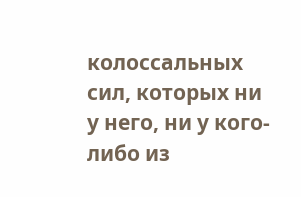колоссальных сил, которых ни у него, ни у кого-либо из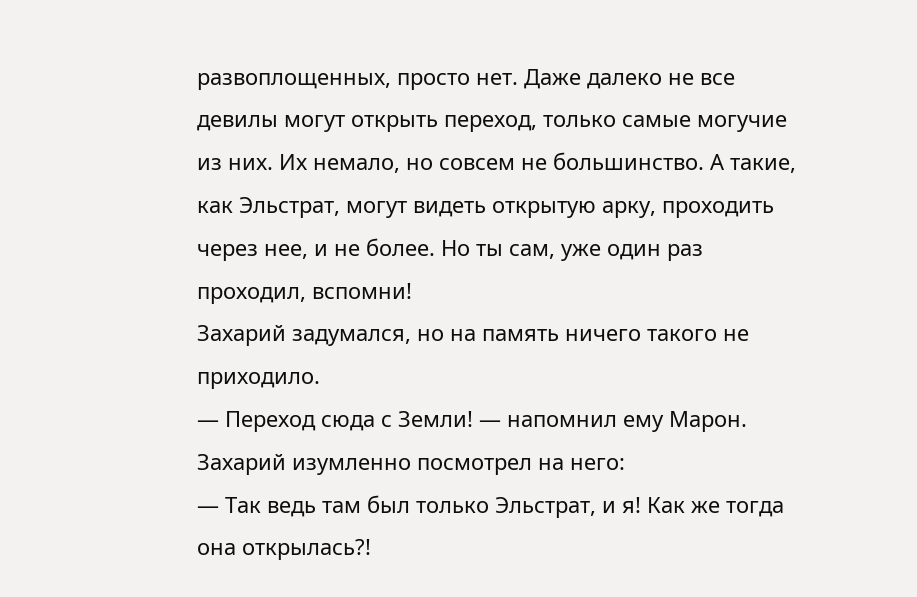развоплощенных, просто нет. Даже далеко не все девилы могут открыть переход, только самые могучие из них. Их немало, но совсем не большинство. А такие, как Эльстрат, могут видеть открытую арку, проходить через нее, и не более. Но ты сам, уже один раз проходил, вспомни!
Захарий задумался, но на память ничего такого не приходило.
— Переход сюда с Земли! — напомнил ему Марон.
Захарий изумленно посмотрел на него:
— Так ведь там был только Эльстрат, и я! Как же тогда она открылась?!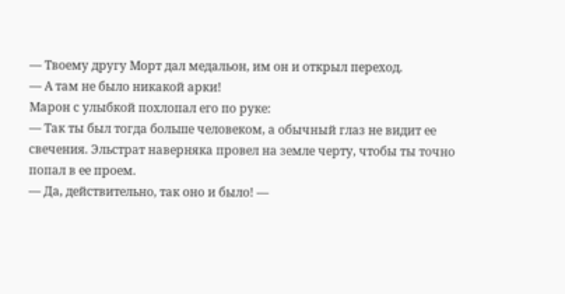— Твоему другу Морт дал медальон, им он и открыл переход.
— А там не было никакой арки!
Марон с улыбкой похлопал его по руке:
— Так ты был тогда больше человеком, а обычный глаз не видит ее свечения. Эльстрат наверняка провел на земле черту, чтобы ты точно попал в ее проем.
— Да, действительно, так оно и было! —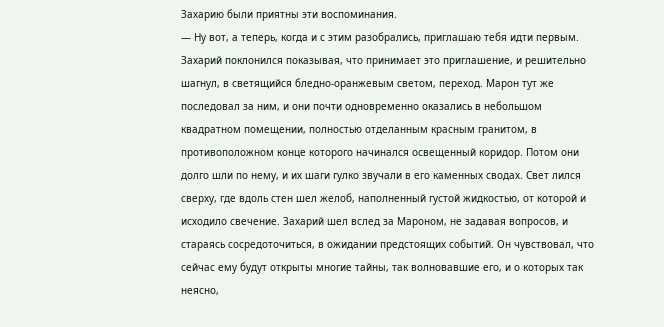Захарию были приятны эти воспоминания.
— Ну вот, а теперь, когда и с этим разобрались, приглашаю тебя идти первым.
Захарий поклонился показывая, что принимает это приглашение, и решительно шагнул, в светящийся бледно-оранжевым светом, переход. Марон тут же последовал за ним, и они почти одновременно оказались в небольшом квадратном помещении, полностью отделанным красным гранитом, в противоположном конце которого начинался освещенный коридор. Потом они долго шли по нему, и их шаги гулко звучали в его каменных сводах. Свет лился сверху, где вдоль стен шел желоб, наполненный густой жидкостью, от которой и исходило свечение. Захарий шел вслед за Мароном, не задавая вопросов, и стараясь сосредоточиться, в ожидании предстоящих событий. Он чувствовал, что сейчас ему будут открыты многие тайны, так волновавшие его, и о которых так неясно,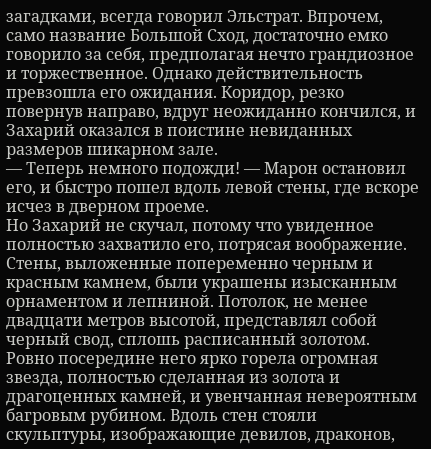загадками, всегда говорил Эльстрат. Впрочем, само название Большой Сход, достаточно емко говорило за себя, предполагая нечто грандиозное и торжественное. Однако действительность превзошла его ожидания. Коридор, резко повернув направо, вдруг неожиданно кончился, и Захарий оказался в поистине невиданных размеров шикарном зале.
— Теперь немного подожди! — Марон остановил его, и быстро пошел вдоль левой стены, где вскоре исчез в дверном проеме.
Но Захарий не скучал, потому что увиденное полностью захватило его, потрясая воображение. Стены, выложенные попеременно черным и красным камнем, были украшены изысканным орнаментом и лепниной. Потолок, не менее двадцати метров высотой, представлял собой черный свод, сплошь расписанный золотом. Ровно посередине него ярко горела огромная звезда, полностью сделанная из золота и драгоценных камней, и увенчанная невероятным багровым рубином. Вдоль стен стояли скульптуры, изображающие девилов, драконов,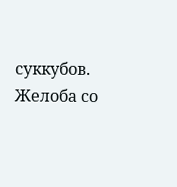суккубов. Желоба со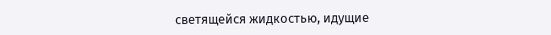светящейся жидкостью, идущие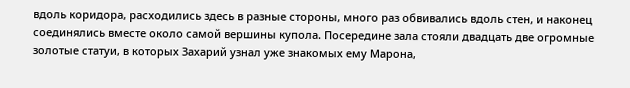вдоль коридора, расходились здесь в разные стороны, много раз обвивались вдоль стен, и наконец соединялись вместе около самой вершины купола. Посередине зала стояли двадцать две огромные золотые статуи, в которых Захарий узнал уже знакомых ему Марона,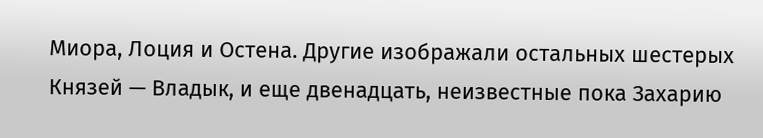Миора, Лоция и Остена. Другие изображали остальных шестерых Князей — Владык, и еще двенадцать, неизвестные пока Захарию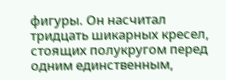фигуры. Он насчитал тридцать шикарных кресел, стоящих полукругом перед одним единственным,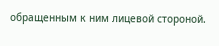обращенным к ним лицевой стороной.